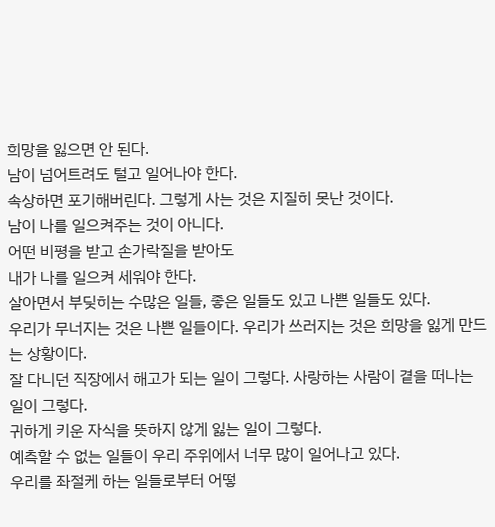희망을 잃으면 안 된다.
남이 넘어트려도 털고 일어나야 한다.
속상하면 포기해버린다. 그렇게 사는 것은 지질히 못난 것이다.
남이 나를 일으켜주는 것이 아니다.
어떤 비평을 받고 손가락질을 받아도
내가 나를 일으켜 세워야 한다.
살아면서 부딪히는 수많은 일들, 좋은 일들도 있고 나쁜 일들도 있다.
우리가 무너지는 것은 나쁜 일들이다. 우리가 쓰러지는 것은 희망을 잃게 만드는 상황이다.
잘 다니던 직장에서 해고가 되는 일이 그렇다. 사랑하는 사람이 곁을 떠나는 일이 그렇다.
귀하게 키운 자식을 뜻하지 않게 잃는 일이 그렇다.
예측할 수 없는 일들이 우리 주위에서 너무 많이 일어나고 있다.
우리를 좌절케 하는 일들로부터 어떻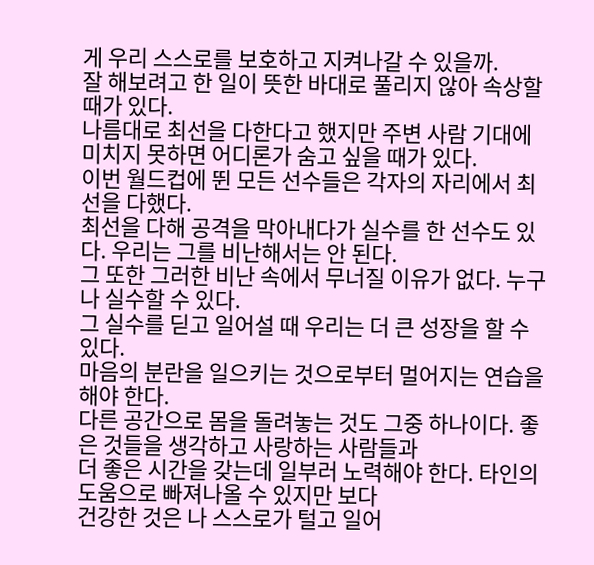게 우리 스스로를 보호하고 지켜나갈 수 있을까.
잘 해보려고 한 일이 뜻한 바대로 풀리지 않아 속상할 때가 있다.
나름대로 최선을 다한다고 했지만 주변 사람 기대에 미치지 못하면 어디론가 숨고 싶을 때가 있다.
이번 월드컵에 뛴 모든 선수들은 각자의 자리에서 최선을 다했다.
최선을 다해 공격을 막아내다가 실수를 한 선수도 있다. 우리는 그를 비난해서는 안 된다.
그 또한 그러한 비난 속에서 무너질 이유가 없다. 누구나 실수할 수 있다.
그 실수를 딛고 일어설 때 우리는 더 큰 성장을 할 수 있다.
마음의 분란을 일으키는 것으로부터 멀어지는 연습을 해야 한다.
다른 공간으로 몸을 돌려놓는 것도 그중 하나이다. 좋은 것들을 생각하고 사랑하는 사람들과
더 좋은 시간을 갖는데 일부러 노력해야 한다. 타인의 도움으로 빠져나올 수 있지만 보다
건강한 것은 나 스스로가 털고 일어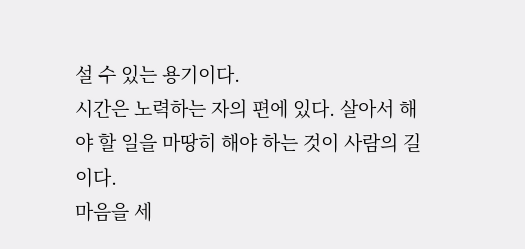설 수 있는 용기이다.
시간은 노력하는 자의 편에 있다. 살아서 해야 할 일을 마땅히 해야 하는 것이 사람의 길이다.
마음을 세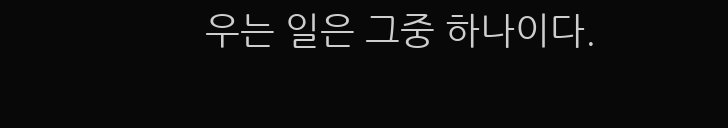우는 일은 그중 하나이다.